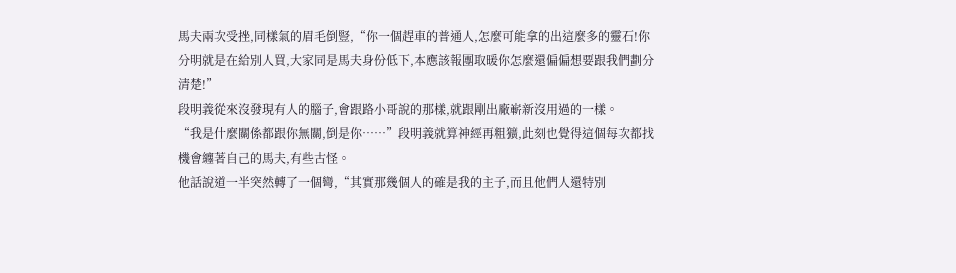馬夫兩次受挫,同樣氣的眉毛倒豎,“你一個趕車的普通人,怎麼可能拿的出這麼多的靈石!你分明就是在給別人買,大家同是馬夫身份低下,本應該報團取暖你怎麼還偏偏想要跟我們劃分清楚!”
段明義從來沒發現有人的腦子,會跟路小哥說的那樣,就跟剛出廠嶄新沒用過的一樣。
“我是什麼關係都跟你無關,倒是你……”段明義就算神經再粗獷,此刻也覺得這個每次都找機會纏著自己的馬夫,有些古怪。
他話說道一半突然轉了一個彎,“其實那幾個人的確是我的主子,而且他們人還特別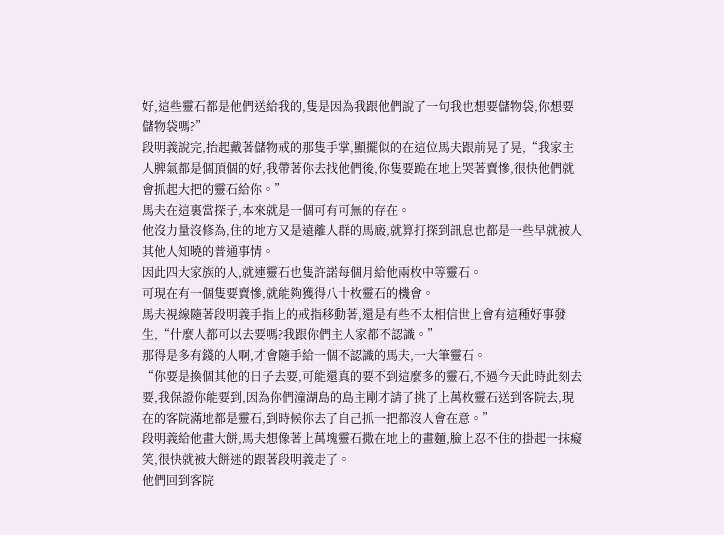好,這些靈石都是他們送給我的,隻是因為我跟他們說了一句我也想要儲物袋,你想要儲物袋嗎?”
段明義說完,抬起戴著儲物戒的那隻手掌,顯擺似的在這位馬夫跟前晃了晃,“我家主人脾氣都是個頂個的好,我帶著你去找他們後,你隻要跪在地上哭著賣慘,很快他們就會抓起大把的靈石給你。”
馬夫在這裏當探子,本來就是一個可有可無的存在。
他沒力量沒修為,住的地方又是遠離人群的馬廄,就算打探到訊息也都是一些早就被人其他人知曉的普通事情。
因此四大家族的人,就連靈石也隻許諾每個月給他兩枚中等靈石。
可現在有一個隻要賣慘,就能夠獲得八十枚靈石的機會。
馬夫視線隨著段明義手指上的戒指移動著,還是有些不太相信世上會有這種好事發生,“什麼人都可以去要嗎?我跟你們主人家都不認識。”
那得是多有錢的人啊,才會隨手給一個不認識的馬夫,一大筆靈石。
“你要是換個其他的日子去要,可能還真的要不到這麼多的靈石,不過今天此時此刻去要,我保證你能要到,因為你們潼湖島的島主剛才請了挑了上萬枚靈石送到客院去,現在的客院滿地都是靈石,到時候你去了自己抓一把都沒人會在意。”
段明義給他畫大餅,馬夫想像著上萬塊靈石撒在地上的畫麵,臉上忍不住的掛起一抹癡笑,很快就被大餅迷的跟著段明義走了。
他們回到客院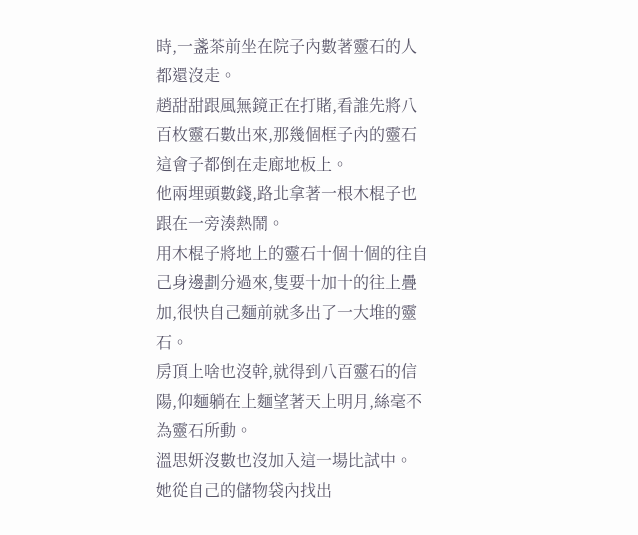時,一盞茶前坐在院子內數著靈石的人都還沒走。
趙甜甜跟風無鏡正在打賭,看誰先將八百枚靈石數出來,那幾個框子內的靈石這會子都倒在走廊地板上。
他兩埋頭數錢,路北拿著一根木棍子也跟在一旁湊熱鬧。
用木棍子將地上的靈石十個十個的往自己身邊劃分過來,隻要十加十的往上疊加,很快自己麵前就多出了一大堆的靈石。
房頂上啥也沒幹,就得到八百靈石的信陽,仰麵躺在上麵望著天上明月,絲毫不為靈石所動。
溫思妍沒數也沒加入這一場比試中。
她從自己的儲物袋內找出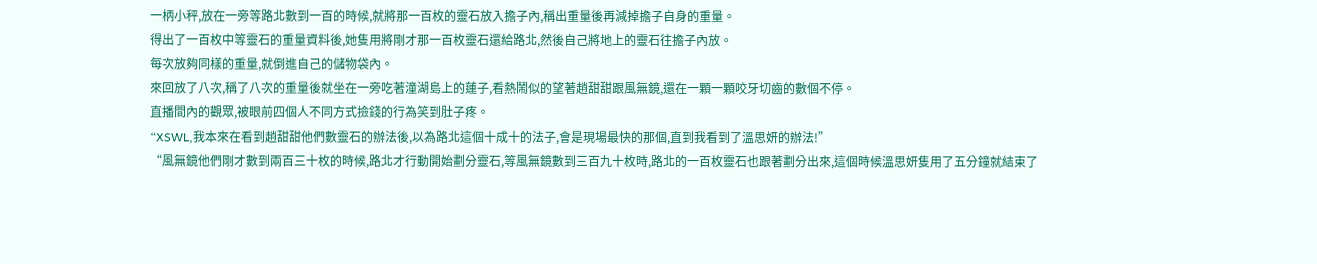一柄小秤,放在一旁等路北數到一百的時候,就將那一百枚的靈石放入擔子內,稱出重量後再減掉擔子自身的重量。
得出了一百枚中等靈石的重量資料後,她隻用將剛才那一百枚靈石還給路北,然後自己將地上的靈石往擔子內放。
每次放夠同樣的重量,就倒進自己的儲物袋內。
來回放了八次,稱了八次的重量後就坐在一旁吃著潼湖島上的蓮子,看熱鬧似的望著趙甜甜跟風無鏡,還在一顆一顆咬牙切齒的數個不停。
直播間內的觀眾,被眼前四個人不同方式撿錢的行為笑到肚子疼。
“XSWL,我本來在看到趙甜甜他們數靈石的辦法後,以為路北這個十成十的法子,會是現場最快的那個,直到我看到了溫思妍的辦法!”
“風無鏡他們剛才數到兩百三十枚的時候,路北才行動開始劃分靈石,等風無鏡數到三百九十枚時,路北的一百枚靈石也跟著劃分出來,這個時候溫思妍隻用了五分鐘就結束了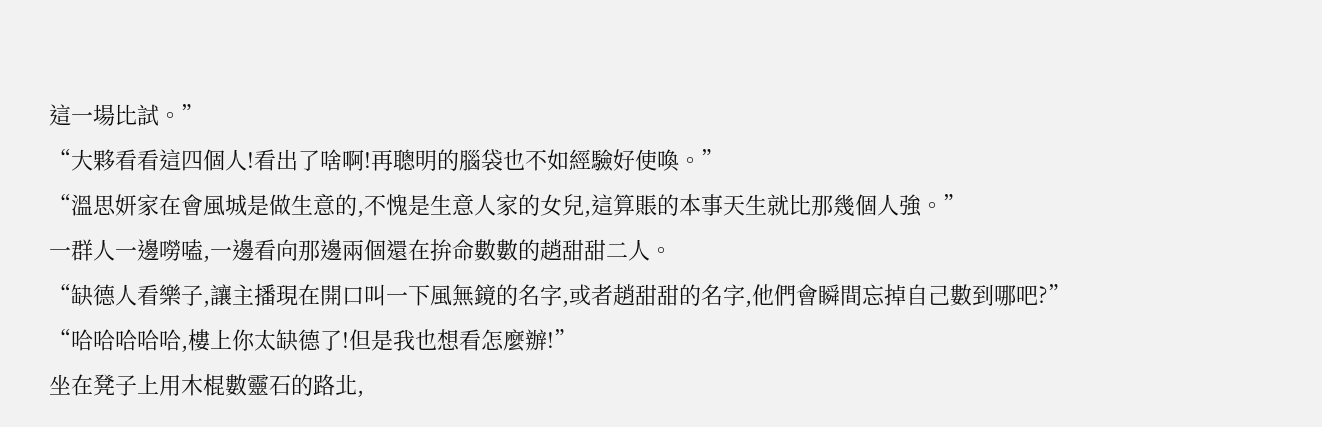這一場比試。”
“大夥看看這四個人!看出了啥啊!再聰明的腦袋也不如經驗好使喚。”
“溫思妍家在會風城是做生意的,不愧是生意人家的女兒,這算賬的本事天生就比那幾個人強。”
一群人一邊嘮嗑,一邊看向那邊兩個還在拚命數數的趙甜甜二人。
“缺德人看樂子,讓主播現在開口叫一下風無鏡的名字,或者趙甜甜的名字,他們會瞬間忘掉自己數到哪吧?”
“哈哈哈哈哈,樓上你太缺德了!但是我也想看怎麼辦!”
坐在凳子上用木棍數靈石的路北,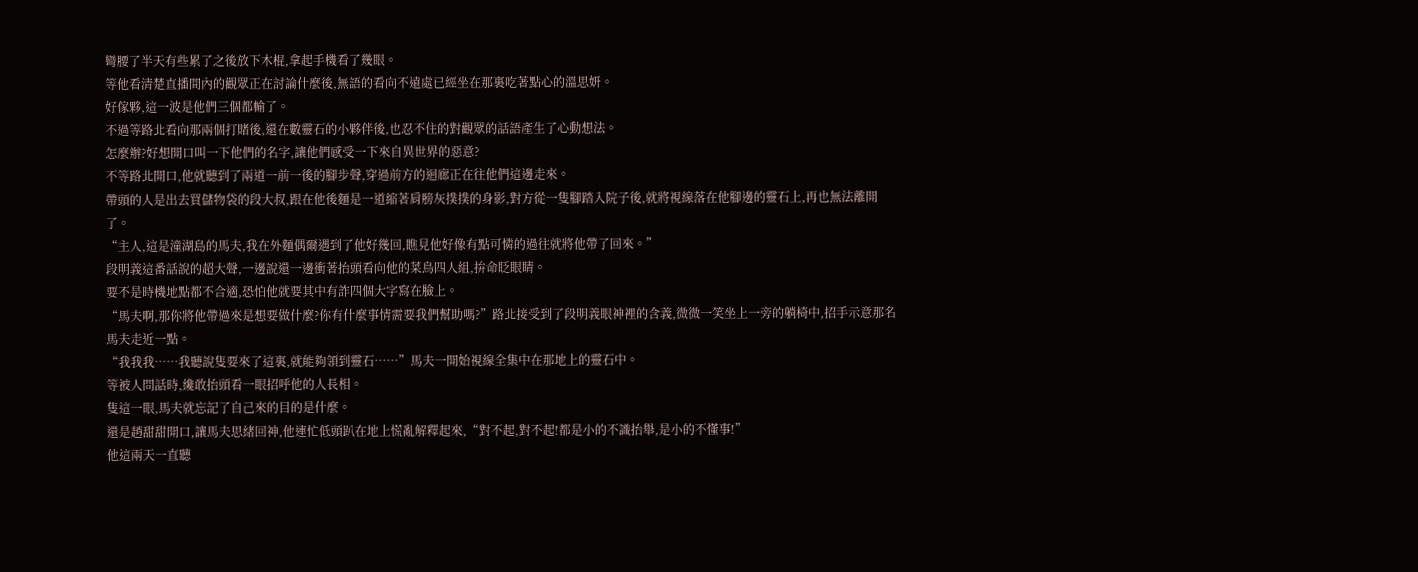彎腰了半天有些累了之後放下木棍,拿起手機看了幾眼。
等他看清楚直播間內的觀眾正在討論什麼後,無語的看向不遠處已經坐在那裏吃著點心的溫思妍。
好傢夥,這一波是他們三個都輸了。
不過等路北看向那兩個打賭後,還在數靈石的小夥伴後,也忍不住的對觀眾的話語產生了心動想法。
怎麼辦?好想開口叫一下他們的名字,讓他們感受一下來自異世界的惡意?
不等路北開口,他就聽到了兩道一前一後的腳步聲,穿過前方的迴廊正在往他們這邊走來。
帶頭的人是出去買儲物袋的段大叔,跟在他後麵是一道縮著肩膀灰撲撲的身影,對方從一隻腳踏入院子後,就將視線落在他腳邊的靈石上,再也無法離開了。
“主人,這是潼湖島的馬夫,我在外麵偶爾遇到了他好幾回,瞧見他好像有點可憐的過往就將他帶了回來。”
段明義這番話說的超大聲,一邊說還一邊衝著抬頭看向他的菜鳥四人組,拚命眨眼睛。
要不是時機地點都不合適,恐怕他就要其中有詐四個大字寫在臉上。
“馬夫啊,那你將他帶過來是想要做什麼?你有什麼事情需要我們幫助嗎?”路北接受到了段明義眼神裡的含義,微微一笑坐上一旁的躺椅中,招手示意那名馬夫走近一點。
“我我我……我聽說隻要來了這裏,就能夠領到靈石……”馬夫一開始視線全集中在那地上的靈石中。
等被人問話時,纔敢抬頭看一眼招呼他的人長相。
隻這一眼,馬夫就忘記了自己來的目的是什麼。
還是趙甜甜開口,讓馬夫思緒回神,他連忙低頭趴在地上慌亂解釋起來,“對不起,對不起!都是小的不識抬舉,是小的不懂事!”
他這兩天一直聽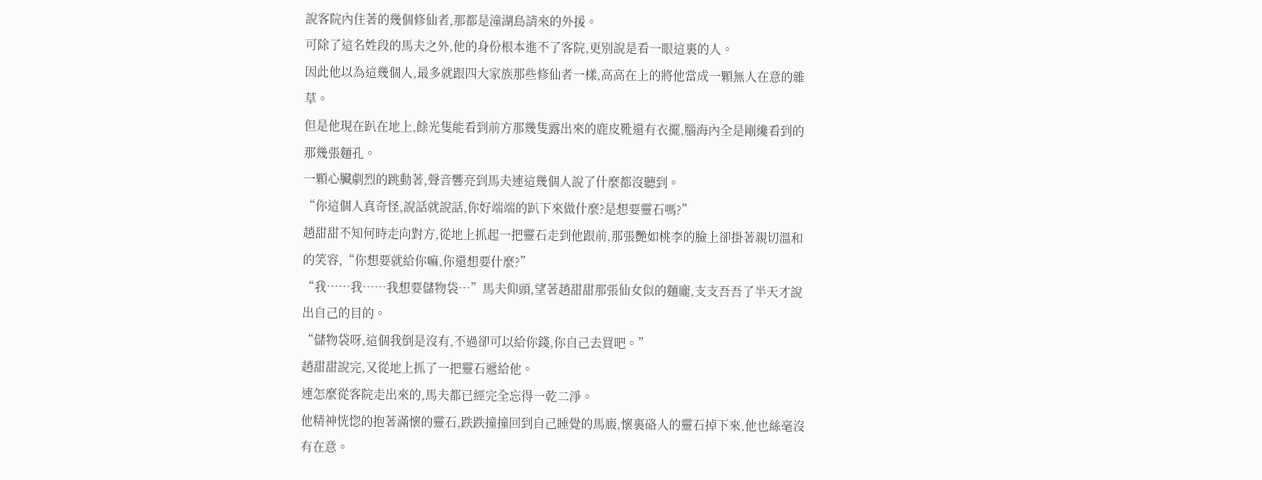說客院內住著的幾個修仙者,那都是潼湖島請來的外援。
可除了這名姓段的馬夫之外,他的身份根本進不了客院,更別說是看一眼這裏的人。
因此他以為這幾個人,最多就跟四大家族那些修仙者一樣,高高在上的將他當成一顆無人在意的雜草。
但是他現在趴在地上,餘光隻能看到前方那幾隻露出來的鹿皮靴還有衣擺,腦海內全是剛纔看到的那幾張麵孔。
一顆心臟劇烈的跳動著,聲音響亮到馬夫連這幾個人說了什麼都沒聽到。
“你這個人真奇怪,說話就說話,你好端端的趴下來做什麼?是想要靈石嗎?”
趙甜甜不知何時走向對方,從地上抓起一把靈石走到他跟前,那張艷如桃李的臉上卻掛著親切溫和的笑容,“你想要就給你嘛,你還想要什麼?”
“我……我……我想要儲物袋…”馬夫仰頭,望著趙甜甜那張仙女似的麵龐,支支吾吾了半天才說出自己的目的。
“儲物袋呀,這個我倒是沒有,不過卻可以給你錢,你自己去買吧。”
趙甜甜說完,又從地上抓了一把靈石遞給他。
連怎麼從客院走出來的,馬夫都已經完全忘得一乾二淨。
他精神恍惚的抱著滿懷的靈石,跌跌撞撞回到自己睡覺的馬廄,懷裏硌人的靈石掉下來,他也絲毫沒有在意。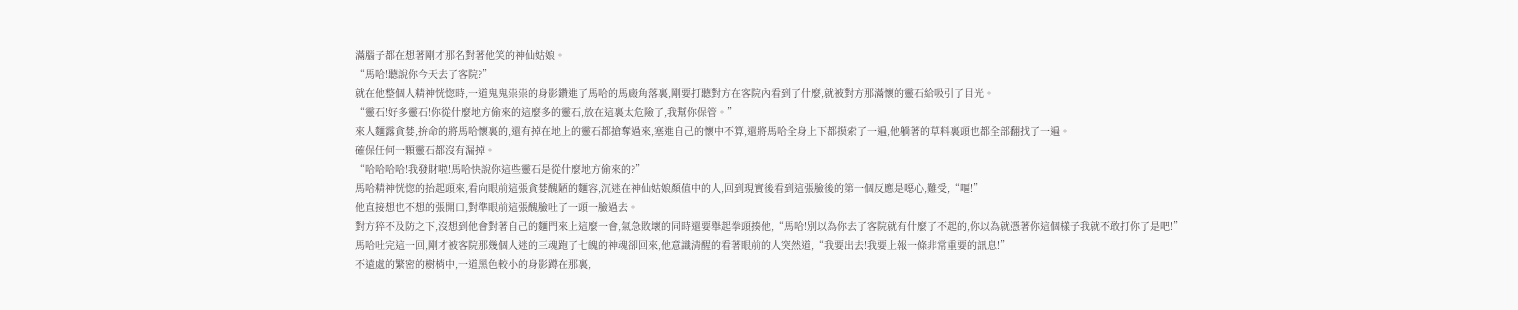滿腦子都在想著剛才那名對著他笑的神仙姑娘。
“馬哈!聽說你今天去了客院?”
就在他整個人精神恍惚時,一道鬼鬼祟祟的身影鑽進了馬哈的馬廄角落裏,剛要打聽對方在客院內看到了什麼,就被對方那滿懷的靈石給吸引了目光。
“靈石!好多靈石!你從什麼地方偷來的這麼多的靈石,放在這裏太危險了,我幫你保管。”
來人麵露貪婪,拚命的將馬哈懷裏的,還有掉在地上的靈石都搶奪過來,塞進自己的懷中不算,還將馬哈全身上下都摸索了一遍,他躺著的草料裏頭也都全部翻找了一遍。
確保任何一顆靈石都沒有漏掉。
“哈哈哈哈!我發財啦!馬哈快說你這些靈石是從什麼地方偷來的?”
馬哈精神恍惚的抬起頭來,看向眼前這張貪婪醜陋的麵容,沉迷在神仙姑娘顏值中的人,回到現實後看到這張臉後的第一個反應是噁心,難受,“嘔!”
他直接想也不想的張開口,對準眼前這張醜臉吐了一頭一臉過去。
對方猝不及防之下,沒想到他會對著自己的麵門來上這麼一會,氣急敗壞的同時還要舉起拳頭揍他,“馬哈!別以為你去了客院就有什麼了不起的,你以為就憑著你這個樣子我就不敢打你了是吧!”
馬哈吐完這一回,剛才被客院那幾個人迷的三魂跑了七魄的神魂卻回來,他意識清醒的看著眼前的人突然道,“我要出去!我要上報一條非常重要的訊息!”
不遠處的繁密的樹梢中,一道黑色較小的身影蹲在那裏,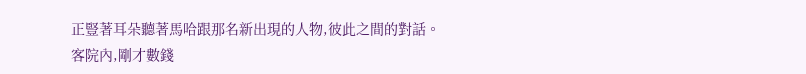正豎著耳朵聽著馬哈跟那名新出現的人物,彼此之間的對話。
客院內,剛才數錢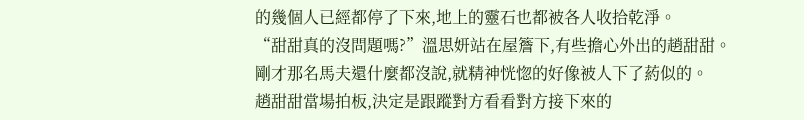的幾個人已經都停了下來,地上的靈石也都被各人收拾乾淨。
“甜甜真的沒問題嗎?”溫思妍站在屋簷下,有些擔心外出的趙甜甜。
剛才那名馬夫還什麼都沒說,就精神恍惚的好像被人下了葯似的。
趙甜甜當場拍板,決定是跟蹤對方看看對方接下來的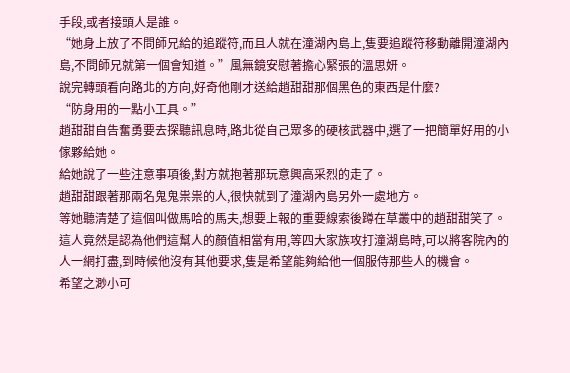手段,或者接頭人是誰。
“她身上放了不問師兄給的追蹤符,而且人就在潼湖內島上,隻要追蹤符移動離開潼湖內島,不問師兄就第一個會知道。”風無鏡安慰著擔心緊張的溫思妍。
說完轉頭看向路北的方向,好奇他剛才送給趙甜甜那個黑色的東西是什麼?
“防身用的一點小工具。”
趙甜甜自告奮勇要去探聽訊息時,路北從自己眾多的硬核武器中,選了一把簡單好用的小傢夥給她。
給她說了一些注意事項後,對方就抱著那玩意興高采烈的走了。
趙甜甜跟著那兩名鬼鬼祟祟的人,很快就到了潼湖內島另外一處地方。
等她聽清楚了這個叫做馬哈的馬夫,想要上報的重要線索後蹲在草叢中的趙甜甜笑了。
這人竟然是認為他們這幫人的顏值相當有用,等四大家族攻打潼湖島時,可以將客院內的人一網打盡,到時候他沒有其他要求,隻是希望能夠給他一個服侍那些人的機會。
希望之渺小可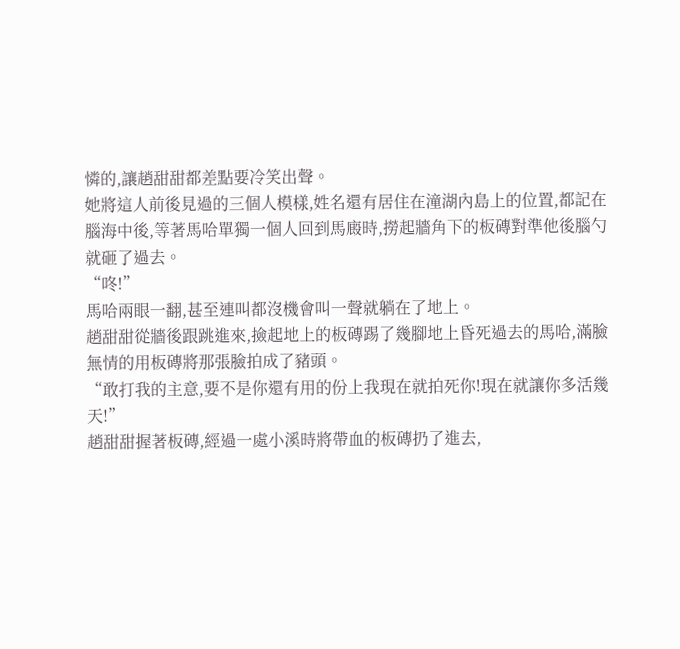憐的,讓趙甜甜都差點要冷笑出聲。
她將這人前後見過的三個人模樣,姓名還有居住在潼湖內島上的位置,都記在腦海中後,等著馬哈單獨一個人回到馬廄時,撈起牆角下的板磚對準他後腦勺就砸了過去。
“咚!”
馬哈兩眼一翻,甚至連叫都沒機會叫一聲就躺在了地上。
趙甜甜從牆後跟跳進來,撿起地上的板磚踢了幾腳地上昏死過去的馬哈,滿臉無情的用板磚將那張臉拍成了豬頭。
“敢打我的主意,要不是你還有用的份上我現在就拍死你!現在就讓你多活幾天!”
趙甜甜握著板磚,經過一處小溪時將帶血的板磚扔了進去,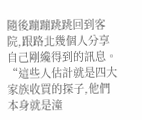隨後蹦蹦跳跳回到客院,跟路北幾個人分享自己剛纔得到的訊息。
“這些人估計就是四大家族收買的探子,他們本身就是潼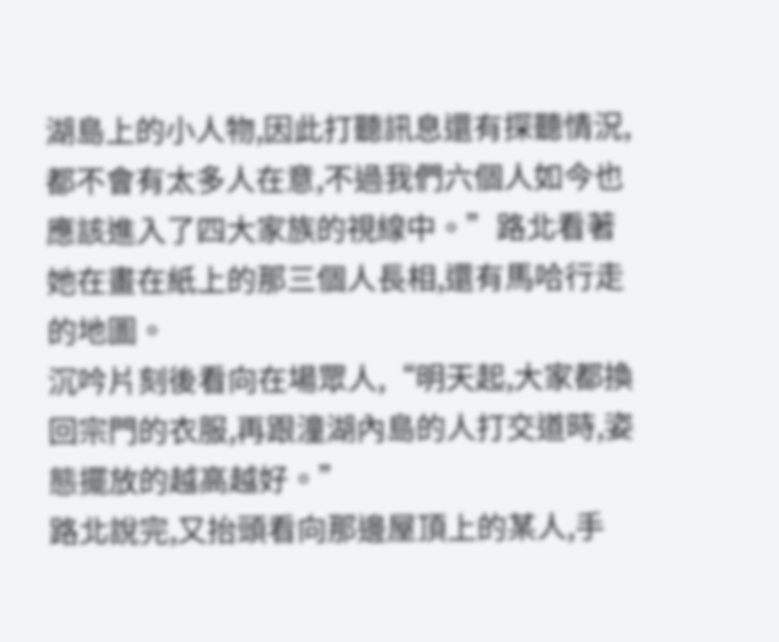湖島上的小人物,因此打聽訊息還有探聽情況,都不會有太多人在意,不過我們六個人如今也應該進入了四大家族的視線中。”路北看著她在畫在紙上的那三個人長相,還有馬哈行走的地圖。
沉吟片刻後看向在場眾人,“明天起,大家都換回宗門的衣服,再跟潼湖內島的人打交道時,姿態擺放的越高越好。”
路北說完,又抬頭看向那邊屋頂上的某人,手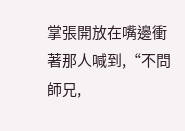掌張開放在嘴邊衝著那人喊到,“不問師兄,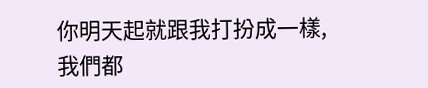你明天起就跟我打扮成一樣,我們都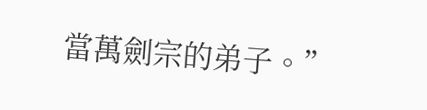當萬劍宗的弟子。”